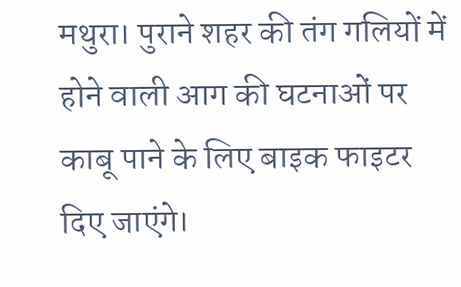मथुरा। पुराने शहर की तंग गलियों में होने वाली आग की घटनाओं पर काबू पाने के लिए बाइक फाइटर दिए जाएंगे।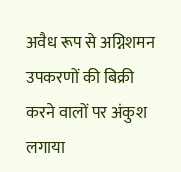अवैध रूप से अग्निशमन उपकरणों की बिक्री करने वालों पर अंकुश लगाया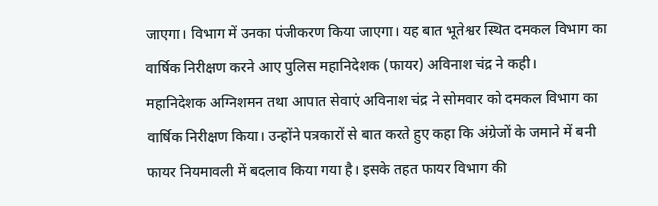जाएगा। विभाग में उनका पंजीकरण किया जाएगा। यह बात भूतेश्वर स्थित दमकल विभाग का वार्षिक निरीक्षण करने आए पुलिस महानिदेशक (फायर) अविनाश चंद्र ने कही।
महानिदेशक अग्निशमन तथा आपात सेवाएं अविनाश चंद्र ने सोमवार को दमकल विभाग का वार्षिक निरीक्षण किया। उन्होंने पत्रकारों से बात करते हुए कहा कि अंग्रेजों के जमाने में बनी फायर नियमावली में बदलाव किया गया है। इसके तहत फायर विभाग की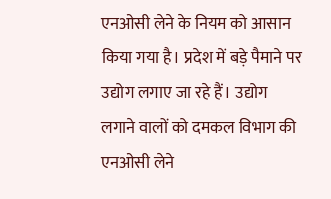एनओसी लेने के नियम को आसान किया गया है। प्रदेश में बड़े पैमाने पर उद्योग लगाए जा रहे हैं। उद्योग लगाने वालों को दमकल विभाग की एनओसी लेने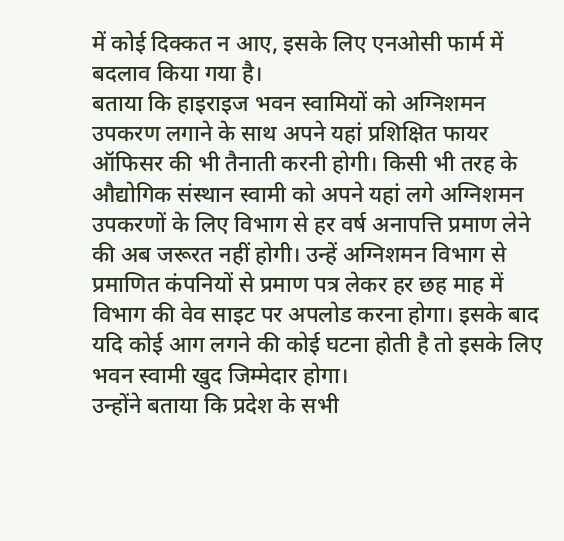में कोई दिक्कत न आए, इसके लिए एनओसी फार्म में बदलाव किया गया है।
बताया कि हाइराइज भवन स्वामियों को अग्निशमन उपकरण लगाने के साथ अपने यहां प्रशिक्षित फायर ऑफिसर की भी तैनाती करनी होगी। किसी भी तरह के औद्योगिक संस्थान स्वामी को अपने यहां लगे अग्निशमन उपकरणों के लिए विभाग से हर वर्ष अनापत्ति प्रमाण लेने की अब जरूरत नहीं होगी। उन्हें अग्निशमन विभाग से प्रमाणित कंपनियों से प्रमाण पत्र लेकर हर छह माह में विभाग की वेव साइट पर अपलोड करना होगा। इसके बाद यदि कोई आग लगने की कोई घटना होती है तो इसके लिए भवन स्वामी खुद जिम्मेदार होगा।
उन्होंने बताया कि प्रदेश के सभी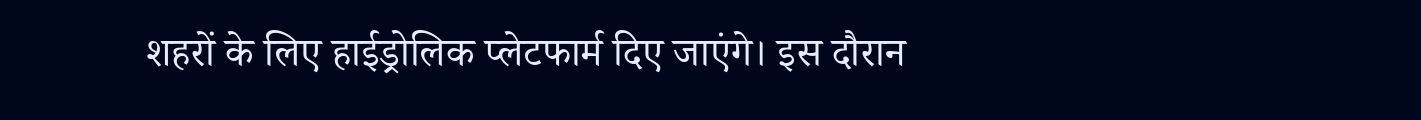शहरों के लिए हाईड्रोलिक प्लेटफार्म दिए जाएंगे। इस दौरान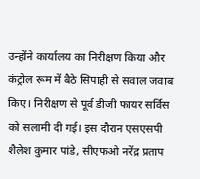उन्होंने कार्यालय का निरीक्षण किया और कंट्रोल रूम में बैठे सिपाही से सवाल जवाब किए। निरीक्षण से पूर्व डीजी फायर सर्विस को सलामी दी गई। इस दौरान एसएसपी शैलेश कुमार पांडे, सीएफओ नरेंद्र प्रताप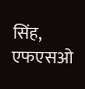सिंह, एफएसओ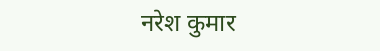नरेश कुमार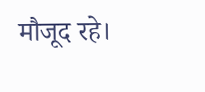मौजूद रहे।